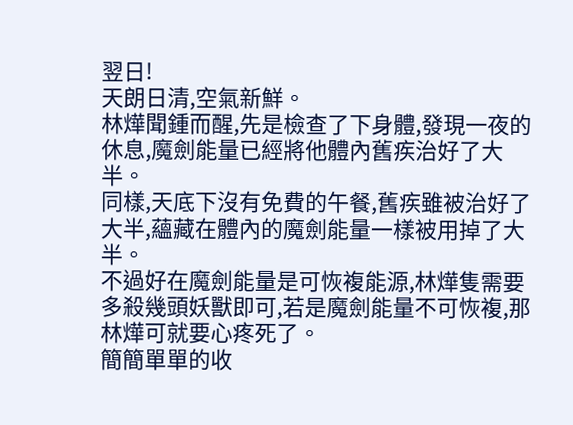翌日!
天朗日清,空氣新鮮。
林燁聞鍾而醒,先是檢查了下身體,發現一夜的休息,魔劍能量已經將他體內舊疾治好了大半。
同樣,天底下沒有免費的午餐,舊疾雖被治好了大半,蘊藏在體內的魔劍能量一樣被用掉了大半。
不過好在魔劍能量是可恢複能源,林燁隻需要多殺幾頭妖獸即可,若是魔劍能量不可恢複,那林燁可就要心疼死了。
簡簡單單的收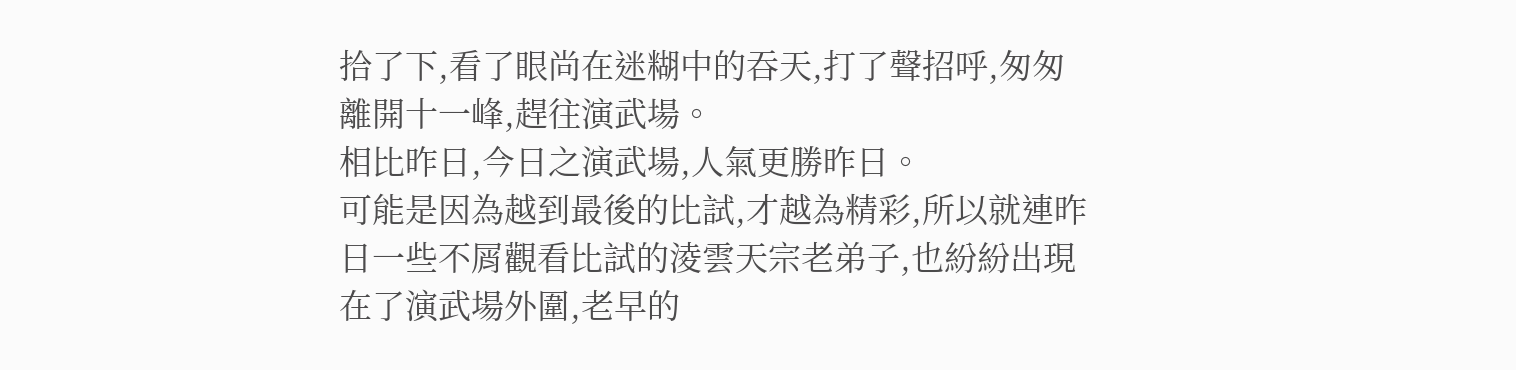拾了下,看了眼尚在迷糊中的吞天,打了聲招呼,匆匆離開十一峰,趕往演武場。
相比昨日,今日之演武場,人氣更勝昨日。
可能是因為越到最後的比試,才越為精彩,所以就連昨日一些不屑觀看比試的淩雲天宗老弟子,也紛紛出現在了演武場外圍,老早的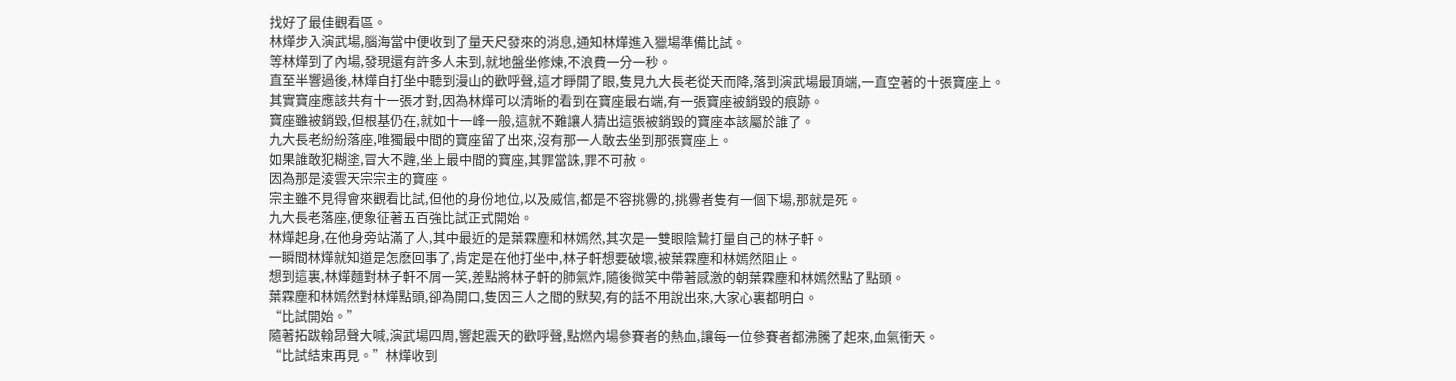找好了最佳觀看區。
林燁步入演武場,腦海當中便收到了量天尺發來的消息,通知林燁進入獵場準備比試。
等林燁到了內場,發現還有許多人未到,就地盤坐修煉,不浪費一分一秒。
直至半響過後,林燁自打坐中聽到漫山的歡呼聲,這才睜開了眼,隻見九大長老從天而降,落到演武場最頂端,一直空著的十張寶座上。
其實寶座應該共有十一張才對,因為林燁可以清晰的看到在寶座最右端,有一張寶座被銷毀的痕跡。
寶座雖被銷毀,但根基仍在,就如十一峰一般,這就不難讓人猜出這張被銷毀的寶座本該屬於誰了。
九大長老紛紛落座,唯獨最中間的寶座留了出來,沒有那一人敢去坐到那張寶座上。
如果誰敢犯糊塗,冒大不韙,坐上最中間的寶座,其罪當誅,罪不可赦。
因為那是淩雲天宗宗主的寶座。
宗主雖不見得會來觀看比試,但他的身份地位,以及威信,都是不容挑釁的,挑釁者隻有一個下場,那就是死。
九大長老落座,便象征著五百強比試正式開始。
林燁起身,在他身旁站滿了人,其中最近的是葉霖塵和林嫣然,其次是一雙眼陰鷙打量自己的林子軒。
一瞬間林燁就知道是怎麽回事了,肯定是在他打坐中,林子軒想要破壞,被葉霖塵和林嫣然阻止。
想到這裏,林燁麵對林子軒不屑一笑,差點將林子軒的肺氣炸,隨後微笑中帶著感激的朝葉霖塵和林嫣然點了點頭。
葉霖塵和林嫣然對林燁點頭,卻為開口,隻因三人之間的默契,有的話不用說出來,大家心裏都明白。
“比試開始。”
隨著拓跋翰昂聲大喊,演武場四周,響起震天的歡呼聲,點燃內場參賽者的熱血,讓每一位參賽者都沸騰了起來,血氣衝天。
“比試結束再見。”林燁收到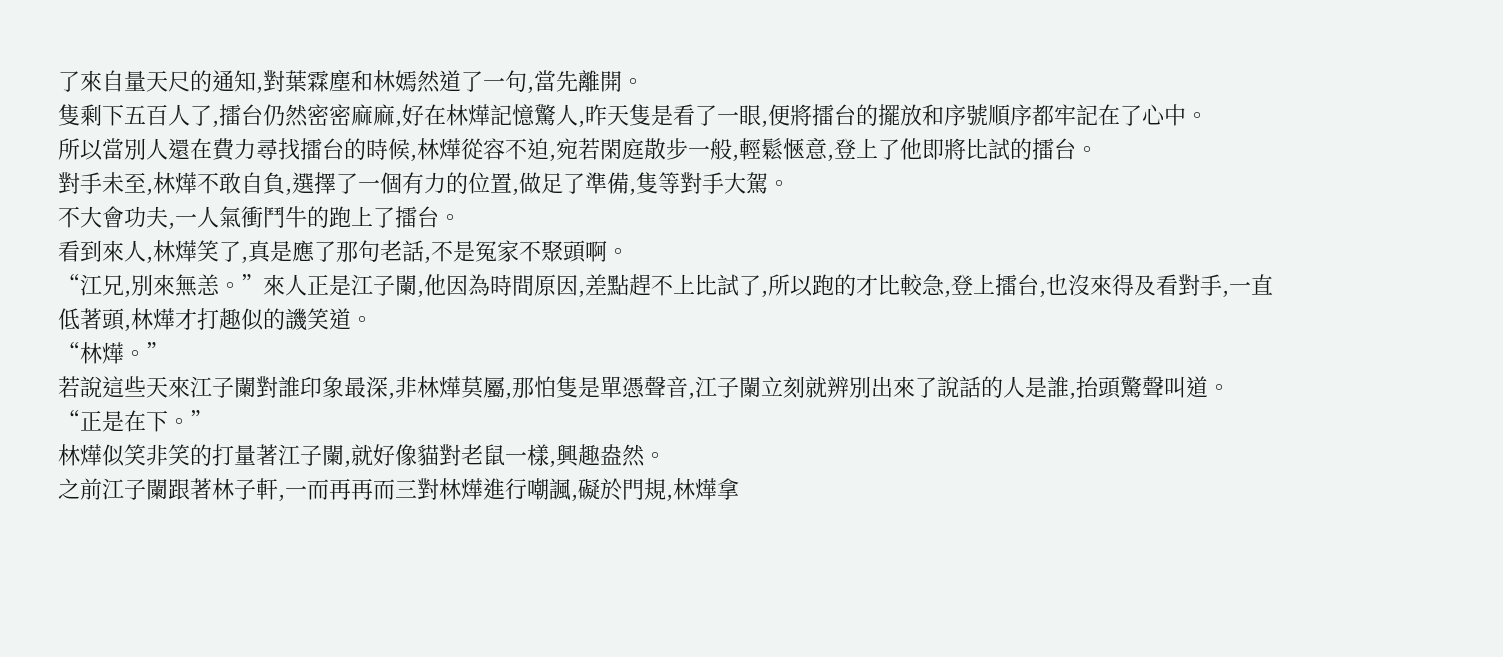了來自量天尺的通知,對葉霖塵和林嫣然道了一句,當先離開。
隻剩下五百人了,擂台仍然密密麻麻,好在林燁記憶驚人,昨天隻是看了一眼,便將擂台的擺放和序號順序都牢記在了心中。
所以當別人還在費力尋找擂台的時候,林燁從容不迫,宛若閑庭散步一般,輕鬆愜意,登上了他即將比試的擂台。
對手未至,林燁不敢自負,選擇了一個有力的位置,做足了準備,隻等對手大駕。
不大會功夫,一人氣衝鬥牛的跑上了擂台。
看到來人,林燁笑了,真是應了那句老話,不是冤家不聚頭啊。
“江兄,別來無恙。”來人正是江子闌,他因為時間原因,差點趕不上比試了,所以跑的才比較急,登上擂台,也沒來得及看對手,一直低著頭,林燁才打趣似的譏笑道。
“林燁。”
若說這些天來江子闌對誰印象最深,非林燁莫屬,那怕隻是單憑聲音,江子闌立刻就辨別出來了說話的人是誰,抬頭驚聲叫道。
“正是在下。”
林燁似笑非笑的打量著江子闌,就好像貓對老鼠一樣,興趣盎然。
之前江子闌跟著林子軒,一而再再而三對林燁進行嘲諷,礙於門規,林燁拿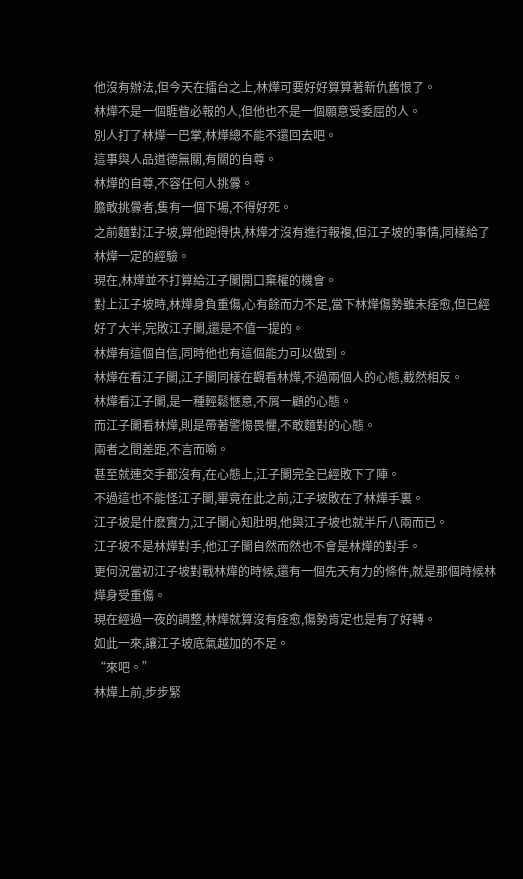他沒有辦法,但今天在擂台之上,林燁可要好好算算著新仇舊恨了。
林燁不是一個睚眥必報的人,但他也不是一個願意受委屈的人。
別人打了林燁一巴掌,林燁總不能不還回去吧。
這事與人品道德無關,有關的自尊。
林燁的自尊,不容任何人挑釁。
膽敢挑釁者,隻有一個下場,不得好死。
之前麵對江子坡,算他跑得快,林燁才沒有進行報複,但江子坡的事情,同樣給了林燁一定的經驗。
現在,林燁並不打算給江子闌開口棄權的機會。
對上江子坡時,林燁身負重傷,心有餘而力不足,當下林燁傷勢雖未痊愈,但已經好了大半,完敗江子闌,還是不值一提的。
林燁有這個自信,同時他也有這個能力可以做到。
林燁在看江子闌,江子闌同樣在觀看林燁,不過兩個人的心態,截然相反。
林燁看江子闌,是一種輕鬆愜意,不屑一顧的心態。
而江子闌看林燁,則是帶著警惕畏懼,不敢麵對的心態。
兩者之間差距,不言而喻。
甚至就連交手都沒有,在心態上,江子闌完全已經敗下了陣。
不過這也不能怪江子闌,畢竟在此之前,江子坡敗在了林燁手裏。
江子坡是什麽實力,江子闌心知肚明,他與江子坡也就半斤八兩而已。
江子坡不是林燁對手,他江子闌自然而然也不會是林燁的對手。
更何況當初江子坡對戰林燁的時候,還有一個先天有力的條件,就是那個時候林燁身受重傷。
現在經過一夜的調整,林燁就算沒有痊愈,傷勢肯定也是有了好轉。
如此一來,讓江子坡底氣越加的不足。
“來吧。”
林燁上前,步步緊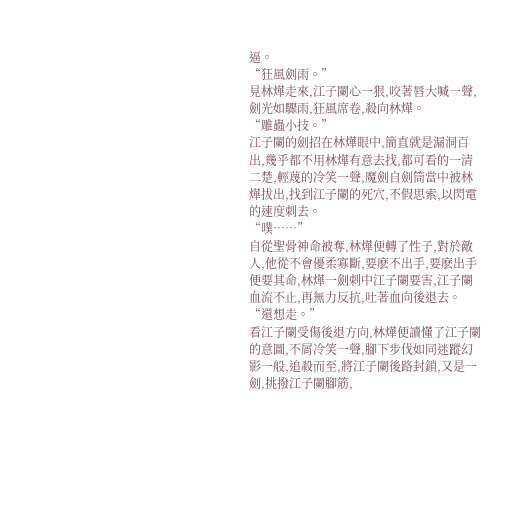逼。
“狂風劍雨。”
見林燁走來,江子闌心一狠,咬著唇大喊一聲,劍光如驟雨,狂風席卷,殺向林燁。
“雕蟲小技。”
江子闌的劍招在林燁眼中,簡直就是漏洞百出,幾乎都不用林燁有意去找,都可看的一清二楚,輕蔑的冷笑一聲,魔劍自劍筒當中被林燁拔出,找到江子闌的死穴,不假思索,以閃電的速度刺去。
“噗……”
自從聖骨神命被奪,林燁便轉了性子,對於敵人,他從不會優柔寡斷,要麽不出手,要麽出手便要其命,林燁一劍刺中江子闌要害,江子闌血流不止,再無力反抗,吐著血向後退去。
“還想走。”
看江子闌受傷後退方向,林燁便讀懂了江子闌的意圖,不屑冷笑一聲,腳下步伐如同迷蹤幻影一般,追殺而至,將江子闌後路封鎖,又是一劍,挑撥江子闌腳筋,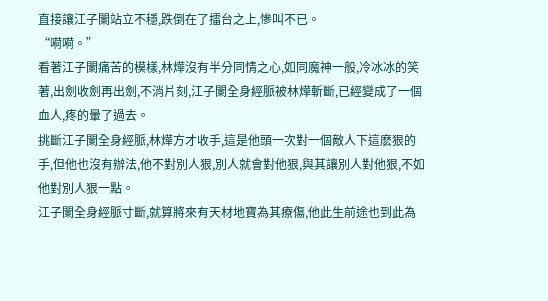直接讓江子闌站立不穩,跌倒在了擂台之上,慘叫不已。
“嗬嗬。”
看著江子闌痛苦的模樣,林燁沒有半分同情之心,如同魔神一般,冷冰冰的笑著,出劍收劍再出劍,不消片刻,江子闌全身經脈被林燁斬斷,已經變成了一個血人,疼的暈了過去。
挑斷江子闌全身經脈,林燁方才收手,這是他頭一次對一個敵人下這麽狠的手,但他也沒有辦法,他不對別人狠,別人就會對他狠,與其讓別人對他狠,不如他對別人狠一點。
江子闌全身經脈寸斷,就算將來有天材地寶為其療傷,他此生前途也到此為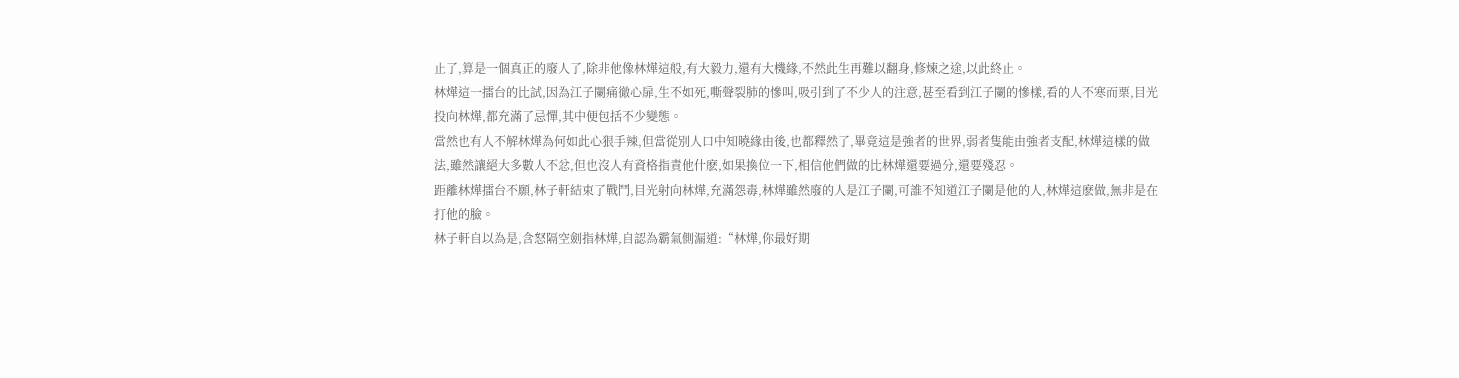止了,算是一個真正的廢人了,除非他像林燁這般,有大毅力,還有大機緣,不然此生再難以翻身,修煉之途,以此終止。
林燁這一擂台的比試,因為江子闌痛徹心扉,生不如死,嘶聲裂肺的慘叫,吸引到了不少人的注意,甚至看到江子闌的慘樣,看的人不寒而栗,目光投向林燁,都充滿了忌憚,其中便包括不少變態。
當然也有人不解林燁為何如此心狠手辣,但當從別人口中知曉緣由後,也都釋然了,畢竟這是強者的世界,弱者隻能由強者支配,林燁這樣的做法,雖然讓絕大多數人不忿,但也沒人有資格指責他什麽,如果換位一下,相信他們做的比林燁還要過分,還要殘忍。
距離林燁擂台不願,林子軒結束了戰鬥,目光射向林燁,充滿怨毒,林燁雖然廢的人是江子闌,可誰不知道江子闌是他的人,林燁這麽做,無非是在打他的臉。
林子軒自以為是,含怒隔空劍指林燁,自認為霸氣側漏道:“林燁,你最好期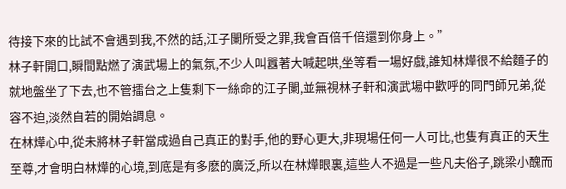待接下來的比試不會遇到我,不然的話,江子闌所受之罪,我會百倍千倍還到你身上。”
林子軒開口,瞬間點燃了演武場上的氣氛,不少人叫囂著大喊起哄,坐等看一場好戲,誰知林燁很不給麵子的就地盤坐了下去,也不管擂台之上隻剩下一絲命的江子闌,並無視林子軒和演武場中歡呼的同門師兄弟,從容不迫,淡然自若的開始調息。
在林燁心中,從未將林子軒當成過自己真正的對手,他的野心更大,非現場任何一人可比,也隻有真正的天生至尊,才會明白林燁的心境,到底是有多麽的廣泛,所以在林燁眼裏,這些人不過是一些凡夫俗子,跳梁小醜而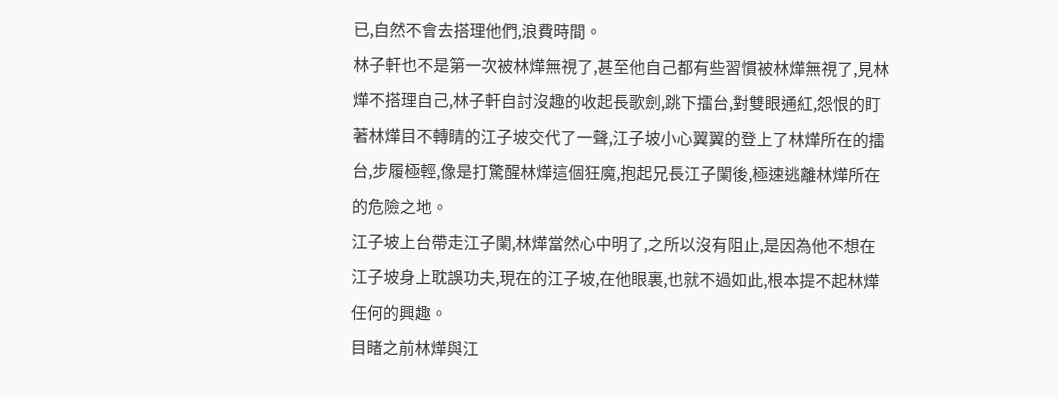已,自然不會去搭理他們,浪費時間。
林子軒也不是第一次被林燁無視了,甚至他自己都有些習慣被林燁無視了,見林燁不搭理自己,林子軒自討沒趣的收起長歌劍,跳下擂台,對雙眼通紅,怨恨的盯著林燁目不轉睛的江子坡交代了一聲,江子坡小心翼翼的登上了林燁所在的擂台,步履極輕,像是打驚醒林燁這個狂魔,抱起兄長江子闌後,極速逃離林燁所在的危險之地。
江子坡上台帶走江子闌,林燁當然心中明了,之所以沒有阻止,是因為他不想在江子坡身上耽誤功夫,現在的江子坡,在他眼裏,也就不過如此,根本提不起林燁任何的興趣。
目睹之前林燁與江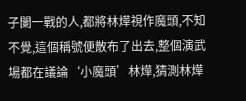子闌一戰的人,都將林燁視作魔頭,不知不覺,這個稱號便散布了出去,整個演武場都在議論‘小魔頭’林燁,猜測林燁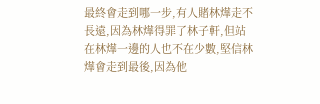最終會走到哪一步,有人賭林燁走不長遠,因為林燁得罪了林子軒,但站在林燁一邊的人也不在少數,堅信林燁會走到最後,因為他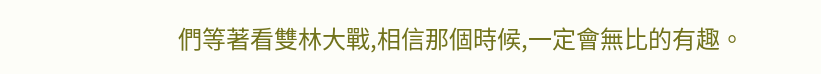們等著看雙林大戰,相信那個時候,一定會無比的有趣。